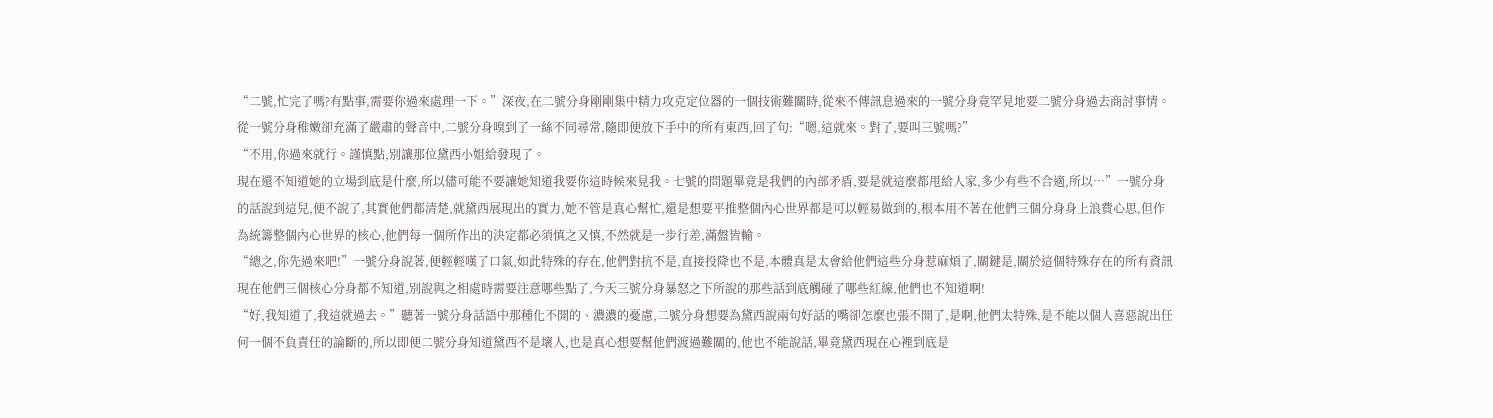“二號,忙完了嗎?有點事,需要你過來處理一下。”深夜,在二號分身剛剛集中精力攻克定位器的一個技術難關時,從來不傳訊息過來的一號分身竟罕見地要二號分身過去商討事情。從一號分身稚嫩卻充滿了嚴肅的聲音中,二號分身嗅到了一絲不同尋常,隨即便放下手中的所有東西,回了句:“嗯,這就來。對了,要叫三號嗎?”
“不用,你過來就行。謹慎點,別讓那位黛西小姐給發現了。
現在還不知道她的立場到底是什麼,所以儘可能不要讓她知道我要你這時候來見我。七號的問題畢竟是我們的內部矛盾,要是就這麼都甩給人家,多少有些不合適,所以…”一號分身的話說到這兒,便不說了,其實他們都清楚,就黛西展現出的實力,她不管是真心幫忙,還是想要平推整個內心世界都是可以輕易做到的,根本用不著在他們三個分身身上浪費心思,但作為統籌整個內心世界的核心,他們每一個所作出的決定都必須慎之又慎,不然就是一步行差,滿盤皆輸。
“總之,你先過來吧!”一號分身說著,便輕輕嘆了口氣,如此特殊的存在,他們對抗不是,直接投降也不是,本體真是太會給他們這些分身惹麻煩了,關鍵是,關於這個特殊存在的所有資訊現在他們三個核心分身都不知道,別說與之相處時需要注意哪些點了,今天三號分身暴怒之下所說的那些話到底觸碰了哪些紅線,他們也不知道啊!
“好,我知道了,我這就過去。”聽著一號分身話語中那種化不開的、濃濃的憂慮,二號分身想要為黛西說兩句好話的嘴卻怎麼也張不開了,是啊,他們太特殊,是不能以個人喜惡說出任何一個不負責任的論斷的,所以即便二號分身知道黛西不是壞人,也是真心想要幫他們渡過難關的,他也不能說話,畢竟黛西現在心裡到底是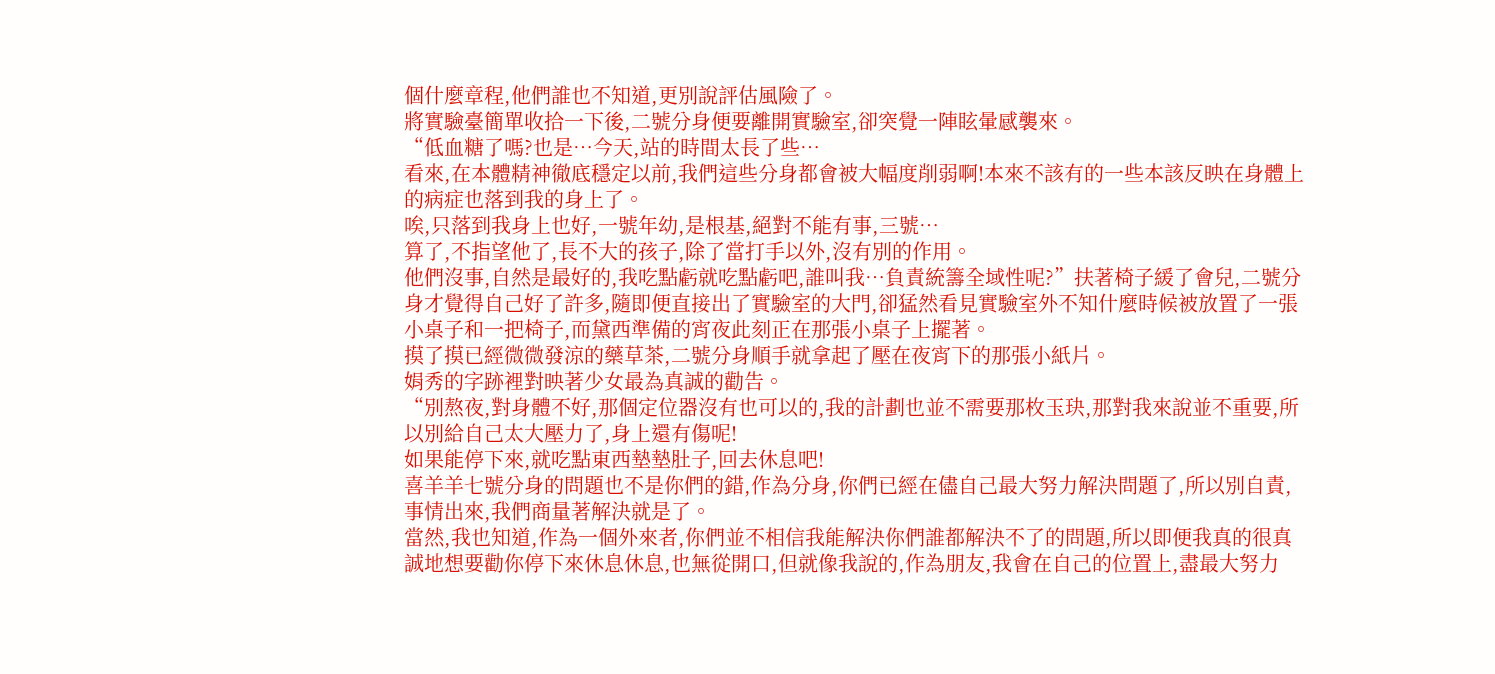個什麼章程,他們誰也不知道,更別說評估風險了。
將實驗臺簡單收拾一下後,二號分身便要離開實驗室,卻突覺一陣眩暈感襲來。
“低血糖了嗎?也是…今天,站的時間太長了些…
看來,在本體精神徹底穩定以前,我們這些分身都會被大幅度削弱啊!本來不該有的一些本該反映在身體上的病症也落到我的身上了。
唉,只落到我身上也好,一號年幼,是根基,絕對不能有事,三號…
算了,不指望他了,長不大的孩子,除了當打手以外,沒有別的作用。
他們沒事,自然是最好的,我吃點虧就吃點虧吧,誰叫我…負責統籌全域性呢?”扶著椅子緩了會兒,二號分身才覺得自己好了許多,隨即便直接出了實驗室的大門,卻猛然看見實驗室外不知什麼時候被放置了一張小桌子和一把椅子,而黛西準備的宵夜此刻正在那張小桌子上擺著。
摸了摸已經微微發涼的藥草茶,二號分身順手就拿起了壓在夜宵下的那張小紙片。
娟秀的字跡裡對映著少女最為真誠的勸告。
“別熬夜,對身體不好,那個定位器沒有也可以的,我的計劃也並不需要那枚玉玦,那對我來說並不重要,所以別給自己太大壓力了,身上還有傷呢!
如果能停下來,就吃點東西墊墊肚子,回去休息吧!
喜羊羊七號分身的問題也不是你們的錯,作為分身,你們已經在儘自己最大努力解決問題了,所以別自責,事情出來,我們商量著解決就是了。
當然,我也知道,作為一個外來者,你們並不相信我能解決你們誰都解決不了的問題,所以即便我真的很真誠地想要勸你停下來休息休息,也無從開口,但就像我說的,作為朋友,我會在自己的位置上,盡最大努力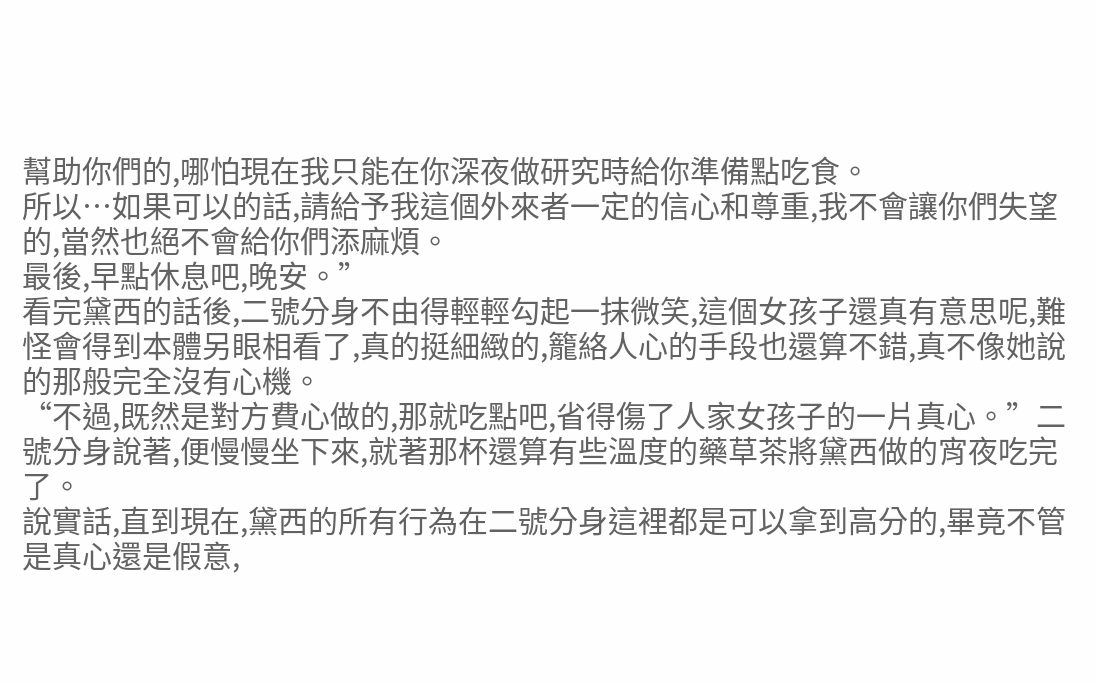幫助你們的,哪怕現在我只能在你深夜做研究時給你準備點吃食。
所以…如果可以的話,請給予我這個外來者一定的信心和尊重,我不會讓你們失望的,當然也絕不會給你們添麻煩。
最後,早點休息吧,晚安。”
看完黛西的話後,二號分身不由得輕輕勾起一抹微笑,這個女孩子還真有意思呢,難怪會得到本體另眼相看了,真的挺細緻的,籠絡人心的手段也還算不錯,真不像她說的那般完全沒有心機。
“不過,既然是對方費心做的,那就吃點吧,省得傷了人家女孩子的一片真心。”二號分身說著,便慢慢坐下來,就著那杯還算有些溫度的藥草茶將黛西做的宵夜吃完了。
說實話,直到現在,黛西的所有行為在二號分身這裡都是可以拿到高分的,畢竟不管是真心還是假意,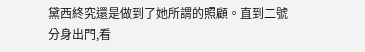黛西終究還是做到了她所謂的照顧。直到二號分身出門,看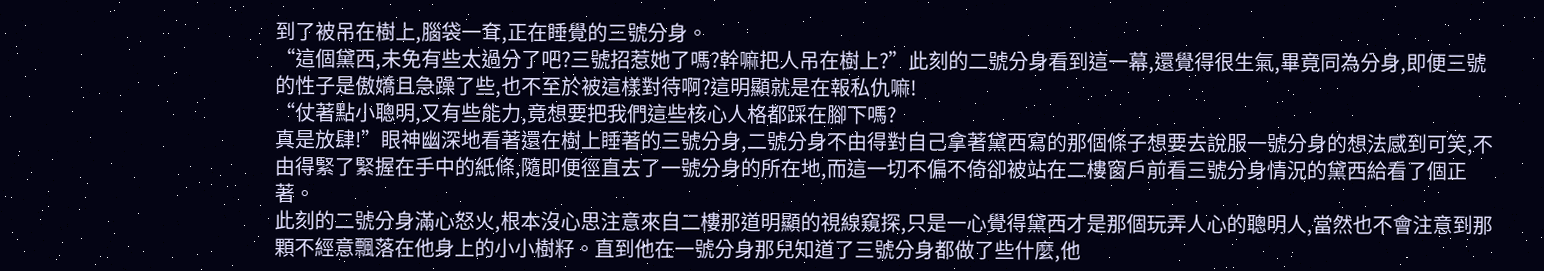到了被吊在樹上,腦袋一耷,正在睡覺的三號分身。
“這個黛西,未免有些太過分了吧?三號招惹她了嗎?幹嘛把人吊在樹上?”此刻的二號分身看到這一幕,還覺得很生氣,畢竟同為分身,即便三號的性子是傲嬌且急躁了些,也不至於被這樣對待啊?這明顯就是在報私仇嘛!
“仗著點小聰明,又有些能力,竟想要把我們這些核心人格都踩在腳下嗎?
真是放肆!”眼神幽深地看著還在樹上睡著的三號分身,二號分身不由得對自己拿著黛西寫的那個條子想要去說服一號分身的想法感到可笑,不由得緊了緊握在手中的紙條,隨即便徑直去了一號分身的所在地,而這一切不偏不倚卻被站在二樓窗戶前看三號分身情況的黛西給看了個正著。
此刻的二號分身滿心怒火,根本沒心思注意來自二樓那道明顯的視線窺探,只是一心覺得黛西才是那個玩弄人心的聰明人,當然也不會注意到那顆不經意飄落在他身上的小小樹籽。直到他在一號分身那兒知道了三號分身都做了些什麼,他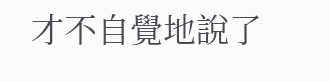才不自覺地說了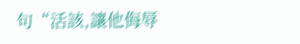句“活該,讓他侮辱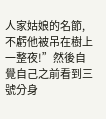人家姑娘的名節,不虧他被吊在樹上一整夜!”然後自覺自己之前看到三號分身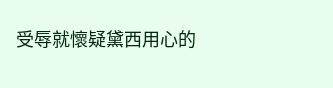受辱就懷疑黛西用心的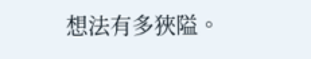想法有多狹隘。